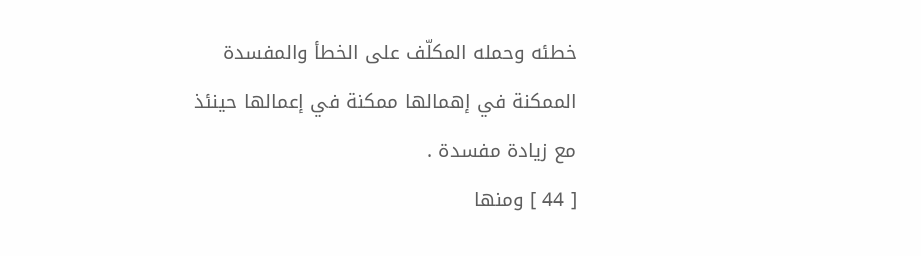خطئه وحمله المكلّف على الخطأ والمفسدة الممكنة في إهمالها ممكنة في إعمالها حينئذ مع زيادة مفسدة .
[ 44 ] ومنها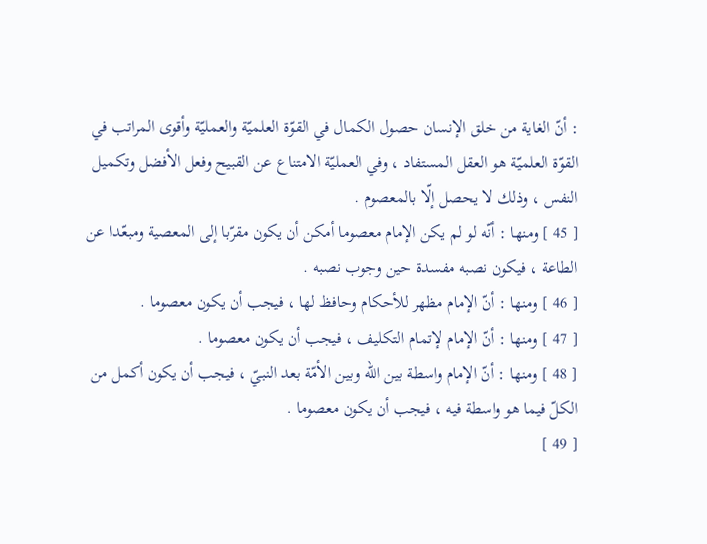: أنّ الغاية من خلق الإنسان حصول الكمال في القوّة العلميّة والعمليّة وأقوى المراتب في القوّة العلميّة هو العقل المستفاد ، وفي العمليّة الامتناع عن القبيح وفعل الأفضل وتكميل النفس ، وذلك لا يحصل إلّا بالمعصوم .
[ 45 ] ومنها : أنّه لو لم يكن الإمام معصوما أمكن أن يكون مقرّبا إلى المعصية ومبعّدا عن الطاعة ، فيكون نصبه مفسدة حين وجوب نصبه .
[ 46 ] ومنها : أنّ الإمام مظهر للأحكام وحافظ لها ، فيجب أن يكون معصوما .
[ 47 ] ومنها : أنّ الإمام لإتمام التكليف ، فيجب أن يكون معصوما .
[ 48 ] ومنها : أنّ الإمام واسطة بين الله وبين الأمّة بعد النبيّ ، فيجب أن يكون أكمل من الكلّ فيما هو واسطة فيه ، فيجب أن يكون معصوما .
[ 49 ]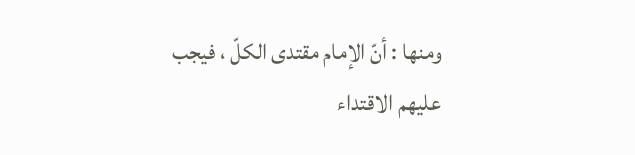ومنها : أنّ الإمام مقتدى الكلّ ، فيجب عليهم الاقتداء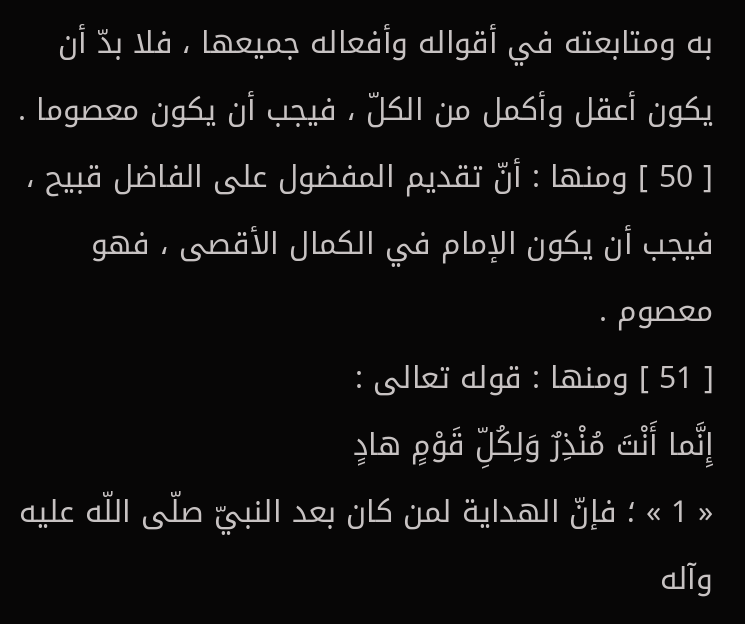به ومتابعته في أقواله وأفعاله جميعها ، فلا بدّ أن يكون أعقل وأكمل من الكلّ ، فيجب أن يكون معصوما .
[ 50 ] ومنها : أنّ تقديم المفضول على الفاضل قبيح ، فيجب أن يكون الإمام في الكمال الأقصى ، فهو معصوم .
[ 51 ] ومنها : قوله تعالى :
إِنَّما أَنْتَ مُنْذِرٌ وَلِكُلِّ قَوْمٍ هادٍ
« 1 » ؛ فإنّ الهداية لمن كان بعد النبيّ صلّى اللّه عليه وآله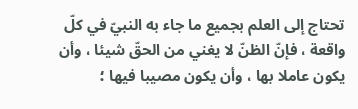تحتاج إلى العلم بجميع ما جاء به النبيّ في كلّ واقعة ، فإنّ الظنّ لا يغني من الحقّ شيئا ، وأن يكون عاملا بها ، وأن يكون مصيبا فيها ؛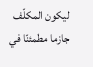ليكون المكلّف جازما مطمئنّا في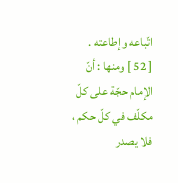اتّباعه وإطاعته .
[ 52 ] ومنها : أنّ الإمام حجّة على كلّ مكلّف في كلّ حكم ، فلا يصدر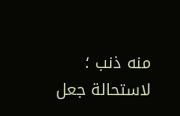منه ذنب ؛ لاستحالة جعل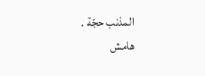المذنب حجّة .
هامش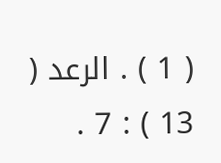( 1 ) . الرعد ( 13 ) : 7 .